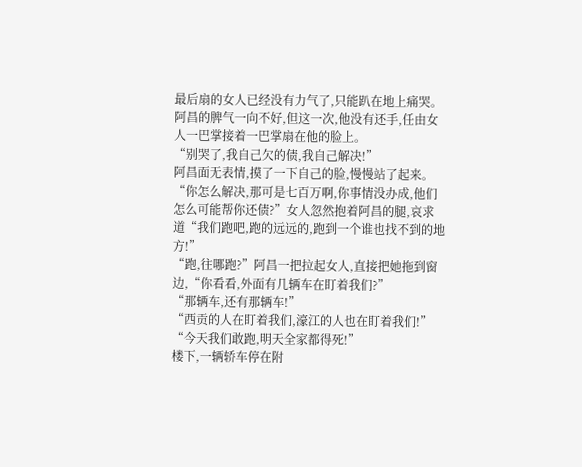最后扇的女人已经没有力气了,只能趴在地上痛哭。
阿昌的脾气一向不好,但这一次,他没有还手,任由女人一巴掌接着一巴掌扇在他的脸上。
“别哭了,我自己欠的债,我自己解决!”
阿昌面无表情,摸了一下自己的脸,慢慢站了起来。
“你怎么解决,那可是七百万啊,你事情没办成,他们怎么可能帮你还债?”女人忽然抱着阿昌的腿,哀求道“我们跑吧,跑的远远的,跑到一个谁也找不到的地方!”
“跑,往哪跑?”阿昌一把拉起女人,直接把她拖到窗边,“你看看,外面有几辆车在盯着我们?”
“那辆车,还有那辆车!”
“西贡的人在盯着我们,濠江的人也在盯着我们!”
“今天我们敢跑,明天全家都得死!”
楼下,一辆轿车停在附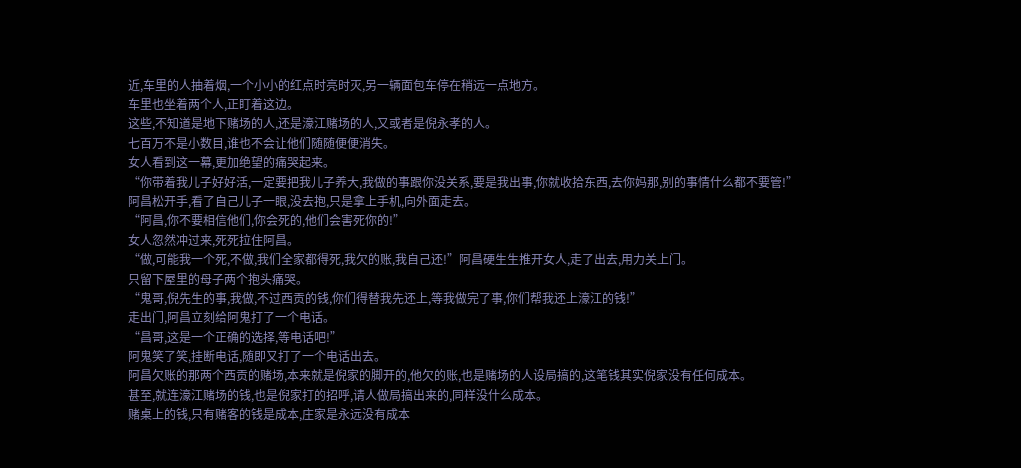近,车里的人抽着烟,一个小小的红点时亮时灭,另一辆面包车停在稍远一点地方。
车里也坐着两个人,正盯着这边。
这些,不知道是地下赌场的人,还是濠江赌场的人,又或者是倪永孝的人。
七百万不是小数目,谁也不会让他们随随便便消失。
女人看到这一幕,更加绝望的痛哭起来。
“你带着我儿子好好活,一定要把我儿子养大,我做的事跟你没关系,要是我出事,你就收拾东西,去你妈那,别的事情什么都不要管!”
阿昌松开手,看了自己儿子一眼,没去抱,只是拿上手机,向外面走去。
“阿昌,你不要相信他们,你会死的,他们会害死你的!”
女人忽然冲过来,死死拉住阿昌。
“做,可能我一个死,不做,我们全家都得死,我欠的账,我自己还!”阿昌硬生生推开女人,走了出去,用力关上门。
只留下屋里的母子两个抱头痛哭。
“鬼哥,倪先生的事,我做,不过西贡的钱,你们得替我先还上,等我做完了事,你们帮我还上濠江的钱!”
走出门,阿昌立刻给阿鬼打了一个电话。
“昌哥,这是一个正确的选择,等电话吧!”
阿鬼笑了笑,挂断电话,随即又打了一个电话出去。
阿昌欠账的那两个西贡的赌场,本来就是倪家的脚开的,他欠的账,也是赌场的人设局搞的,这笔钱其实倪家没有任何成本。
甚至,就连濠江赌场的钱,也是倪家打的招呼,请人做局搞出来的,同样没什么成本。
赌桌上的钱,只有赌客的钱是成本,庄家是永远没有成本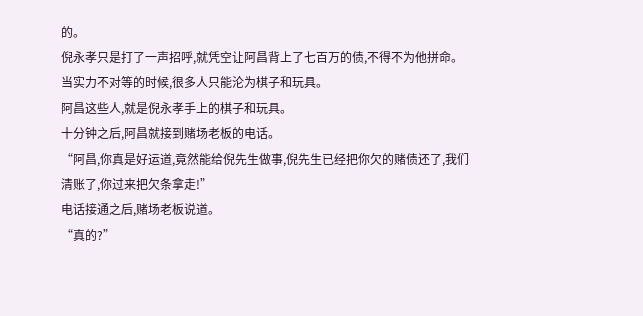的。
倪永孝只是打了一声招呼,就凭空让阿昌背上了七百万的债,不得不为他拼命。
当实力不对等的时候,很多人只能沦为棋子和玩具。
阿昌这些人,就是倪永孝手上的棋子和玩具。
十分钟之后,阿昌就接到赌场老板的电话。
“阿昌,你真是好运道,竟然能给倪先生做事,倪先生已经把你欠的赌债还了,我们清账了,你过来把欠条拿走!”
电话接通之后,赌场老板说道。
“真的?”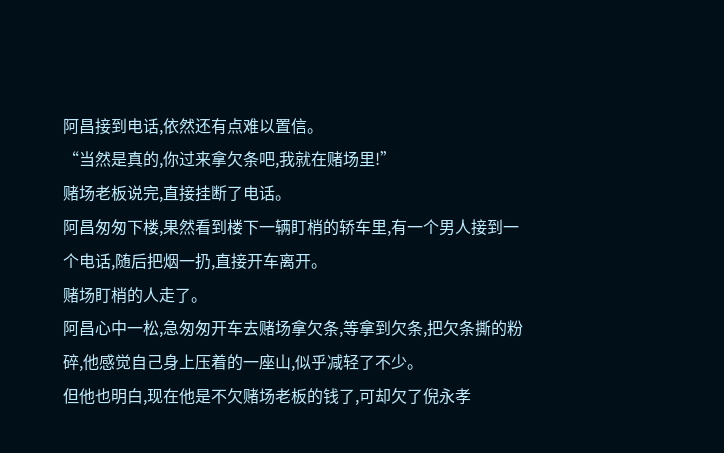阿昌接到电话,依然还有点难以置信。
“当然是真的,你过来拿欠条吧,我就在赌场里!”
赌场老板说完,直接挂断了电话。
阿昌匆匆下楼,果然看到楼下一辆盯梢的轿车里,有一个男人接到一个电话,随后把烟一扔,直接开车离开。
赌场盯梢的人走了。
阿昌心中一松,急匆匆开车去赌场拿欠条,等拿到欠条,把欠条撕的粉碎,他感觉自己身上压着的一座山,似乎减轻了不少。
但他也明白,现在他是不欠赌场老板的钱了,可却欠了倪永孝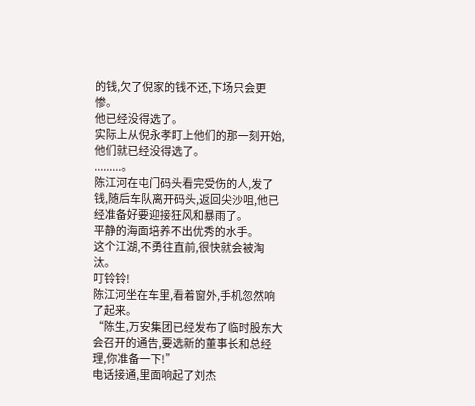的钱,欠了倪家的钱不还,下场只会更惨。
他已经没得选了。
实际上从倪永孝盯上他们的那一刻开始,他们就已经没得选了。
.........。
陈江河在屯门码头看完受伤的人,发了钱,随后车队离开码头,返回尖沙咀,他已经准备好要迎接狂风和暴雨了。
平静的海面培养不出优秀的水手。
这个江湖,不勇往直前,很快就会被淘汰。
叮铃铃!
陈江河坐在车里,看着窗外,手机忽然响了起来。
“陈生,万安集团已经发布了临时股东大会召开的通告,要选新的董事长和总经理,你准备一下!”
电话接通,里面响起了刘杰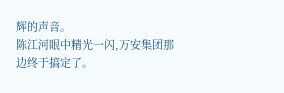辉的声音。
陈江河眼中精光一闪,万安集团那边终于搞定了。